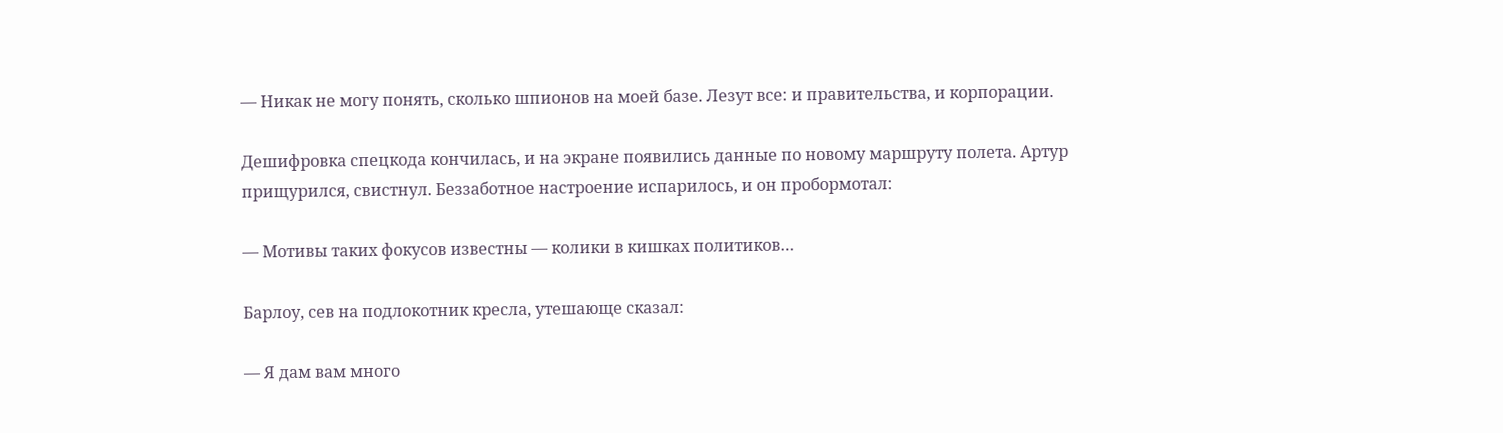— Никак не могу понять, сколько шпионов на моей базе. Лезут все: и правительства, и корпорации.

Дешифровка спецкода кончилась, и на экране появились данные по новому маршруту полета. Артур прищурился, свистнул. Беззаботное настроение испарилось, и он пробормотал:

— Мотивы таких фокусов известны — колики в кишках политиков…

Барлоу, сев на подлокотник кресла, утешающе сказал:

— Я дам вам много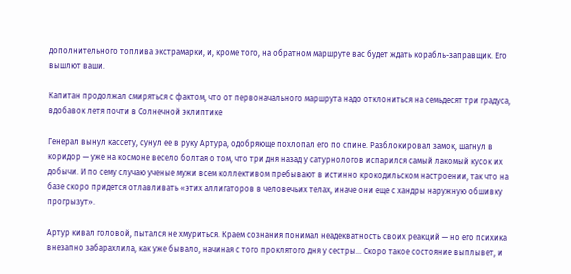дополнительного топлива экстрамарки, и, кроме того, на обратном маршруте вас будет ждать корабль-заправщик. Его вышлют ваши.

Капитан продолжал смиряться с фактом, что от первоначального маршрута надо отклониться на семьдесят три градуса, вдобавок летя почти в Солнечной эклиптике

Генерал вынул кассету, сунул ее в руку Артура, одобряюще похлопал его по спине. Разблокировал замок, шагнул в коридор — уже на космоне весело болтая о том, что три дня назад у сатурнологов испарился самый лакомый кусок их добычи. И по сему случаю ученые мужи всем коллективом пребывают в истинно крокодильском настроении, так что на базе скоро придется отлавливать «этих аллигаторов в человечьих телах, иначе они еще с хандры наружную обшивку прогрызут».

Артур кивал головой, пытался не хмуриться. Краем сознания понимал неадекватность своих реакций — но его психика внезапно забарахлила, как уже бывало, начиная с того проклятого дня у сестры… Скоро такое состояние выплывет, и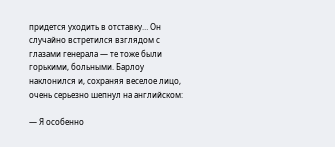придется уходить в отставку… Он случайно встретился взглядом с глазами генерала — те тоже были горькими, больными. Барлоу наклонился и, сохраняя веселое лицо, очень серьезно шепнул на английском:

— Я особенно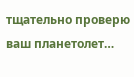тщательно проверю ваш планетолет…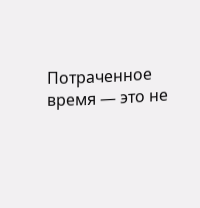Потраченное время — это не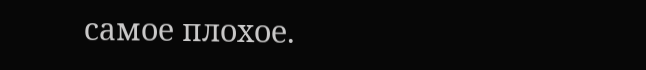самое плохое.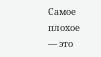Самое плохое — это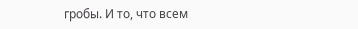гробы. И то, что всем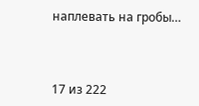наплевать на гробы…



17 из 222